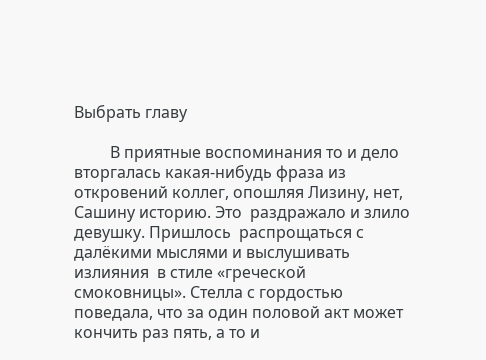Выбрать главу

         В приятные воспоминания то и дело вторгалась какая-нибудь фраза из откровений коллег, опошляя Лизину, нет, Сашину историю. Это  раздражало и злило  девушку. Пришлось  распрощаться с далёкими мыслями и выслушивать  излияния  в стиле «греческой смоковницы». Стелла с гордостью поведала, что за один половой акт может кончить раз пять, а то и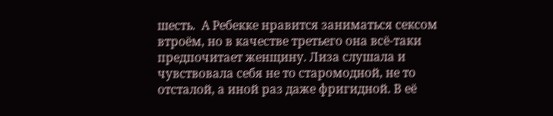шесть.  А Ребекке нравится заниматься сексом втроём, но в качестве третьего она всё-таки предпочитает женщину. Лиза слушала и чувствовала себя не то старомодной, не то отсталой, а иной раз даже фригидной. В её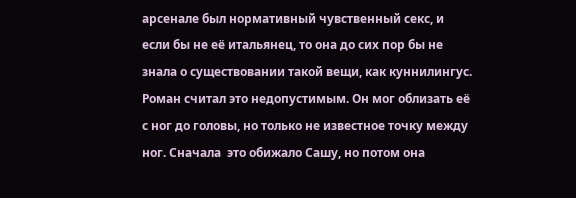арсенале был нормативный чувственный секс, и если бы не её итальянец, то она до сих пор бы не знала о существовании такой вещи, как куннилингус.  Роман считал это недопустимым. Он мог облизать её с ног до головы, но только не известное точку между ног. Сначала  это обижало Сашу, но потом она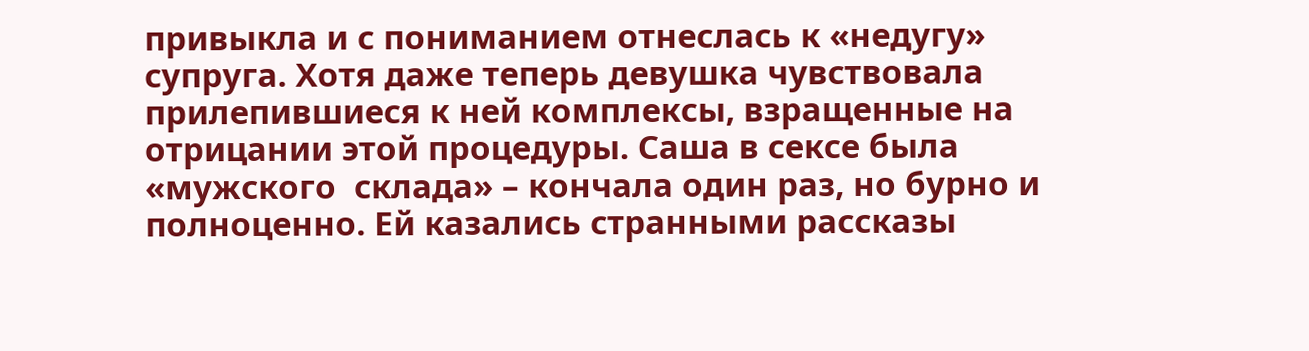привыкла и с пониманием отнеслась к «недугу» супруга. Хотя даже теперь девушка чувствовала прилепившиеся к ней комплексы, взращенные на отрицании этой процедуры. Саша в сексе была  «мужского  склада» – кончала один раз, но бурно и полноценно. Ей казались странными рассказы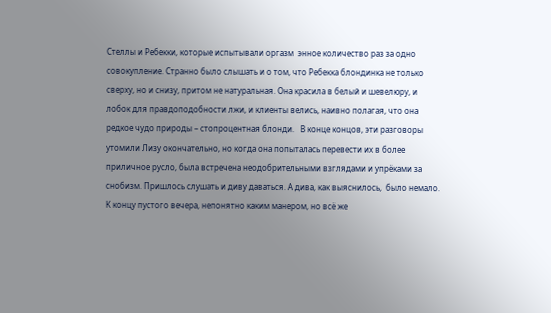Стеллы и Ребекки, которые испытывали оргазм  энное количество раз за одно совокупление. Странно было слышать и о том, что Ребекка блондинка не только сверху, но и снизу, притом не натуральная. Она красила в белый и шевелюру, и лобок для правдоподобности лжи, и клиенты велись, наивно полагая, что она редкое чудо природы – стопроцентная блонди.   В конце концов, эти разговоры утомили Лизу окончательно, но когда она попыталась перевести их в более приличное русло, была встречена неодобрительными взглядами и упрёками за снобизм. Пришлось слушать и диву даваться. А дива, как выяснилось,  было немало.  К концу пустого вечера, непонятно каким манером, но всё же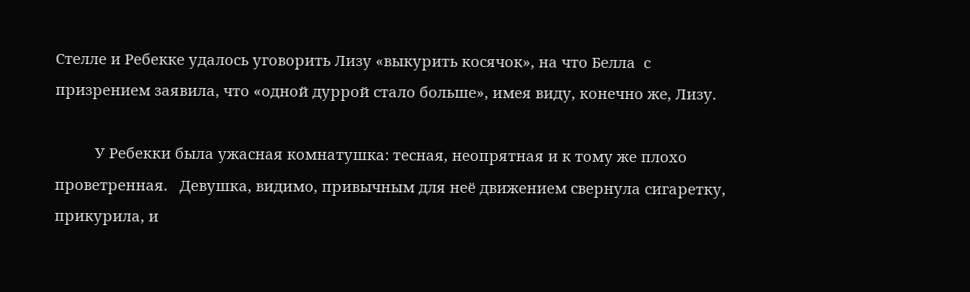Стелле и Ребекке удалось уговорить Лизу «выкурить косячок», на что Белла  с призрением заявила, что «одной дуррой стало больше», имея виду, конечно же, Лизу.

          У Ребекки была ужасная комнатушка: тесная, неопрятная и к тому же плохо проветренная.   Девушка, видимо, привычным для неё движением свернула сигаретку, прикурила, и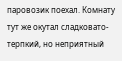паровозик поехал. Комнату тут же окутал сладковато-терпкий, но неприятный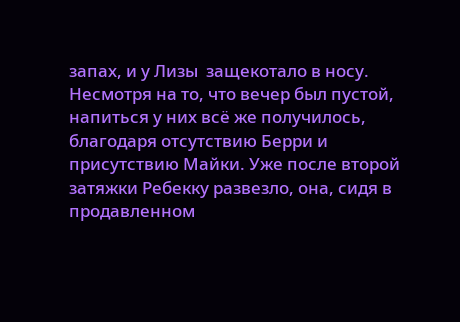запах, и у Лизы  защекотало в носу. Несмотря на то, что вечер был пустой, напиться у них всё же получилось, благодаря отсутствию Берри и присутствию Майки. Уже после второй затяжки Ребекку развезло, она, сидя в продавленном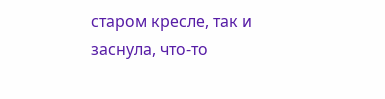старом кресле, так и заснула, что-то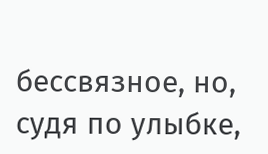бессвязное, но, судя по улыбке,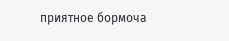приятное бормоча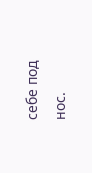себе под нос.